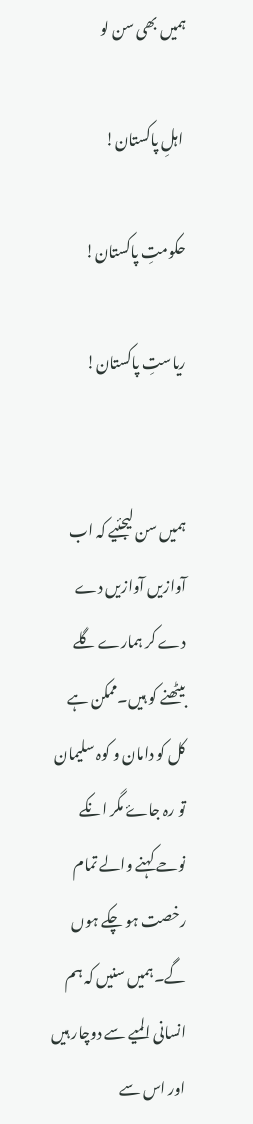ہمیں بھی سن لو

 اہلِ پاکستان!

حکومتِ پاکستان!

ریاستِ پاکستان!


ہمیں سن لیجئیے کہ اب آوازیں آوازیں دے دے کر ہمارے گلے بیٹھنے کو ہیں۔ممکن ہے کل کو دامان و کوہ سلیمان تو رہ جاۓ مگر انکے نوحے کہنے والے تمام رخصت ہو چکے ہوں گے۔ہمیں سنیں کہ ہم انسانی المیے سے دوچار ہیں اور اس سے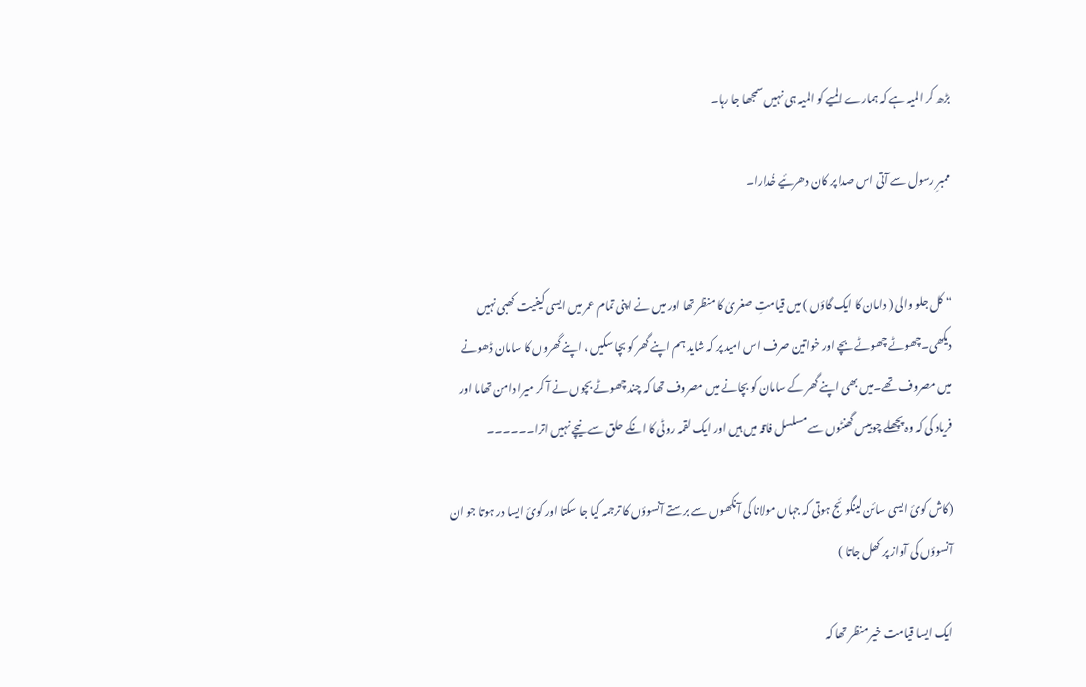بڑھ کر المیہ ہے کہ ہمارے المیے کو المیہ ہی نہیں سمجھا جا رہا۔

ممبرِ رسول سے آتی اس صدا پر کان دھرئیے خُدارا۔


“ کل جلو والی ( دامان کا ایک گاؤں ) میں قیامتِ صغریٰ کا منظر تھا اور میں نے اپنی تمام عمر میں ایسی کیفیت کھبی نہیں دیکھی۔چھوٹے چھوٹے بچے اور خواتین صرف اس امید پر کہ شاید ہم اپنے گھر کو بچا سکیں ، اپنے گھروں کا سامان ڈھونے میں مصروف تھے۔میں بھی اپنے گھر کے سامان کو بچانے میں مصروف تھا کہ چند چھوٹے بچوں نے آ کر میرا دامن تھاما اور فریاد کی کہ وہ پچھلے چوبیس گھنٹوں سے مسلسل فاقہ میں ہیں اور ایک لقمہ روٹی کا انکے حلق سے نیچے نہیں اترا۔۔۔۔۔۔

(کاش کوئ ایسی سائن لینگوئج ہوتی کہ جہاں مولانا کی آنکھوں سے برستے آنسوؤں کا ترجمہ کیا جا سکتا اور کوئ ایسا در ہوتا جو ان آنسوؤں کی آواز پر کھل جاتا )

ایک ایسا قیامت خیر منظر تھا کہ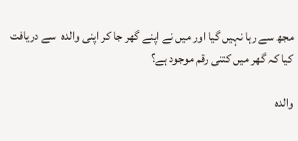مجھ سے رہا نہیں گیا اور میں نے اپنے گھر جا کر اپنی والدہ  سے دریافت کیا کہ گھر میں کتنی رقم موجود ہے؟

والدہ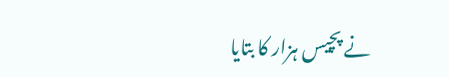نے پچیس ہزار کا بتایا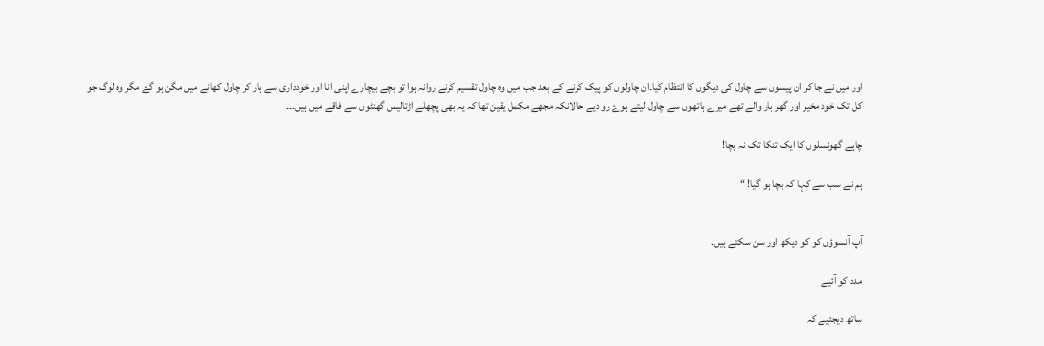اور میں نے جا کر ان پیسوں سے چاول کی دیگوں کا انتظام کیا۔ان چاولوں کو پیک کرنے کے بعد جب میں وہ چاول تقسیم کرنے روانہ ہوا تو بچے بیچارے اپنی انا اور خودداری سے ہار کر چاول کھانے میں مگن ہو گۓ مگر وہ لوگ جو کل تک خود مخیر اور گھر بار والے تھے میرے ہاتھوں سے چاول لیتے ہوۓ رو دیے حالانکہ مجھے مکمل یقین تھا کہ یہ بھی پچھلے اڑتالیس گھنٹوں سے فاقے میں ہیں۔۔۔

چاہے گھونسلوں کا ایک تنکا تک نہ بچا!

ہم نے سب سے کہا کہ بچا ہو گیا! “


آپ آنسوؤں کو کو دیکھ اور سن سکتے ہیں۔

مدد کو آئیے

ساتھ دیجئیے کہ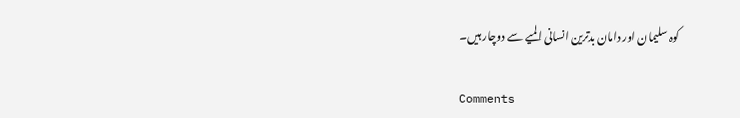کوہ سلیمان اور دامان بدترین انسانی المیے سے دوچار ہیں۔

Comments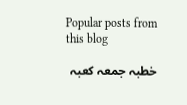Popular posts from this blog

خطبہ جمعہ کعبہ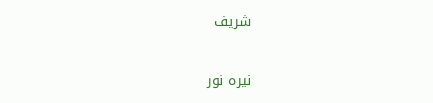شریف

نیرہ نور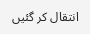انتقال کر گئیں